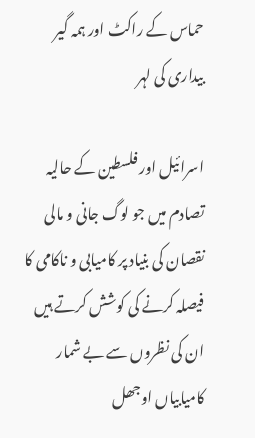حماس کے راکٹ اور ہمہ گیر بیداری کی لہر

اسرائیل اور فلسطین کے حالیہ تصادم میں جو لوگ جانی و مالی نقصان کی بنیاد پر کامیابی و ناکامی کا فیصلہ کرنے کی کوشش کرتے ہیں ان کی نظروں سے بے شمار کامیابیاں اوجھل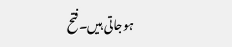ہوجاتی ہیں۔فتح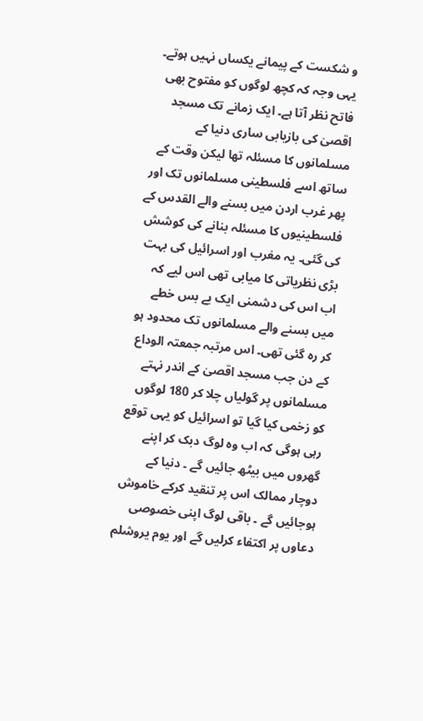و شکست کے پیمانے یکساں نہیں ہوتے۔ یہی وجہ کہ کچھ لوگوں کو مفتوح بھی فاتح نظر آتا ہے۔ ایک زمانے تک مسجد اقصیٰ کی بازیابی ساری دنیا کے مسلمانوں کا مسئلہ تھا لیکن وقت کے ساتھ اسے فلسطینی مسلمانوں تک اور پھر غرب اردن میں بسنے والے القدس کے فلسطینیوں کا مسئلہ بنانے کی کوشش کی گئی۔ یہ مغرب اور اسرائیل کی بہت بڑی نظریاتی کا میابی تھی اس لیے کہ اب اس کی دشمنی ایک بے بس خطے میں بسنے والے مسلمانوں تک محدود ہو کر رہ گئی تھی۔ اس مرتبہ جمعتہ الوداع کے دن جب مسجد اقصیٰ کے اندر نہتے مسلمانوں پر گولیاں چلا کر 180 لوگوں کو زخمی کیا گیا تو اسرائیل کو یہی توقع رہی ہوگی کہ اب وہ لوگ دبک کر اپنے گھروں میں بیٹھ جائیں گے ۔ دنیا کے دوچار ممالک اس پر تنقید کرکے خاموش ہوجائیں گے ۔ باقی لوگ اپنی خصوصی دعاوں پر اکتفاء کرلیں گے اور یوم یروشلم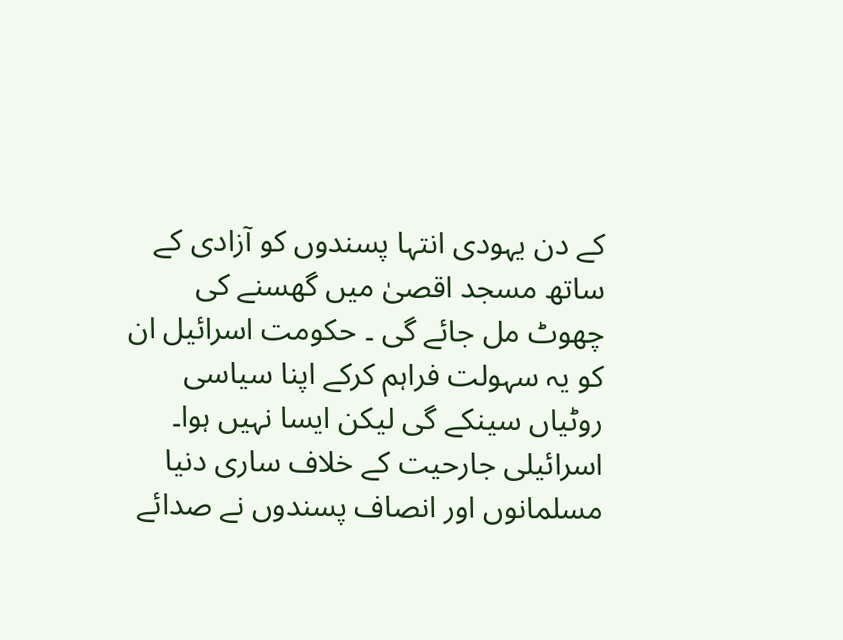کے دن یہودی انتہا پسندوں کو آزادی کے ساتھ مسجد اقصیٰ میں گھسنے کی چھوٹ مل جائے گی ۔ حکومت اسرائیل ان کو یہ سہولت فراہم کرکے اپنا سیاسی روٹیاں سینکے گی لیکن ایسا نہیں ہوا۔ اسرائیلی جارحیت کے خلاف ساری دنیا مسلمانوں اور انصاف پسندوں نے صدائے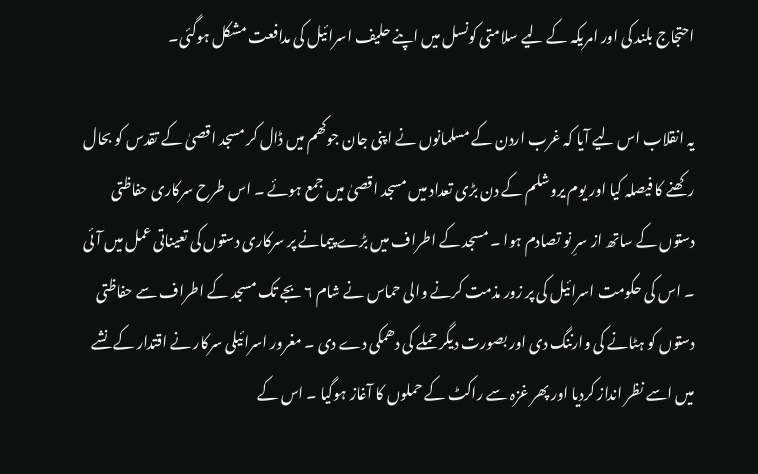احتجاج بلند کی اور امریکہ کے لیے سلامتی کونسل میں اپنے حلیف اسرائیل کی مدافعت مشکل ہوگئی۔

یہ انقلاب اس لیے آیا کہ غرب اردن کے مسلمانوں نے اپنی جان جوکھم میں ڈال کر مسجد اقصیٰ کے تقدس کو بحال رکھنے کا فیصلہ کیا اور یوم یروشلم کے دن بڑی تعداد میں مسجد اقصیٰ میں جمع ہوئے ۔ اس طرح سرکاری حفاظتی دستوں کے ساتھ از سرِ نو تصادم ہوا ۔ مسجد کے اطراف میں بڑے پیمانے پر سرکاری دستوں کی تعیناتی عمل میں آئی ۔ اس کی حکومت اسرائیل کی پر زور مذمت کرنے والی حماس نے شام ۶ بجے تک مسجد کے اطراف سے حفاظتی دستوں کو ہٹانے کی وارننگ دی اور بصورت دیگر حملے کی دھمکی دے دی ۔ مغرور اسرائیلی سرکار نے اقتدار کے نشے میں اسے نظر انداز کردیا اور پھر غزہ سے راکٹ کے حملوں کا آغاز ہوگیا ۔ اس کے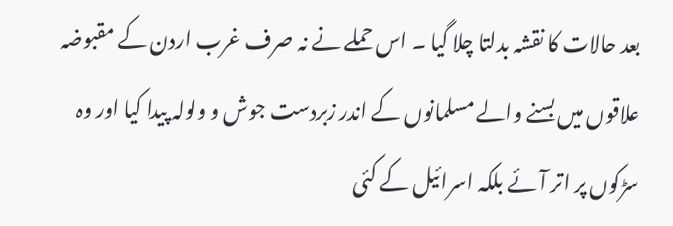بعد حالات کا نقشہ بدلتا چلا گیا ۔ اس حملے نے نہ صرف غرب اردن کے مقبوضہ علاقوں میں بسنے والے مسلمانوں کے اندر زبردست جوش و ولولہ پیدا کیا اور وہ سڑکوں پر اتر آئے بلکہ اسرائیل کے کئی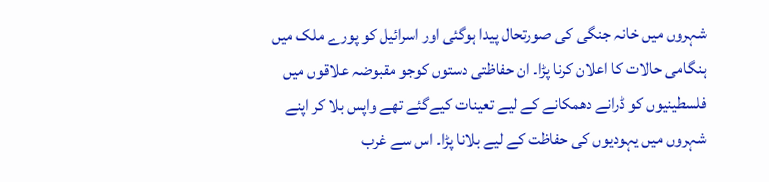شہروں میں خانہ جنگی کی صورتحال پیدا ہوگئی اور اسرائیل کو پورے ملک میں ہنگامی حالات کا اعلان کرنا پڑا۔ ان حفاظتی دستوں کوجو مقبوضہ علاقوں میں فلسطینیوں کو ڈرانے دھمکانے کے لیے تعینات کیےگئے تھے واپس بلا کر اپنے شہروں میں یہودیوں کی حفاظت کے لیے بلانا پڑا۔ اس سے غرب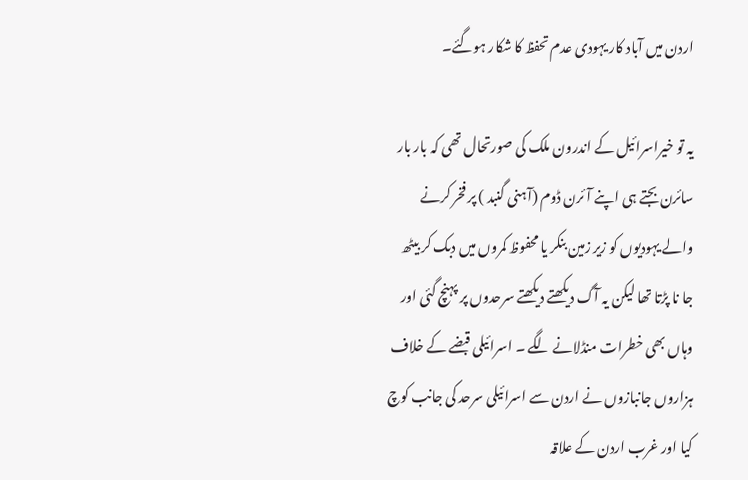اردن میں آباد کار یہودی عدم تحفظ کا شکار ہوگئے۔

یہ تو خیراسرائیل کے اندرون ملک کی صورتحال تھی کہ بار بار سائرن بجتے ہی اپنے آئرن ڈوم (آہنی گنبد ) پر فخر کرنے والے یہودیوں کو زیر زمین بنکر یا محفوظ کمروں میں دبک کر بیٹھ جا نا پڑتا تھا لیکن یہ آگ دیکھتے دیکھتے سرحدوں پر پہنچ گئی اور وہاں بھی خطرات منڈلانے لگے ۔ اسرائیلی قبضے کے خلاف ہزاروں جانبازوں نے اردن سے اسرائیلی سرحد کی جانب کوچ کیا اور غرب اردن کے علاقہ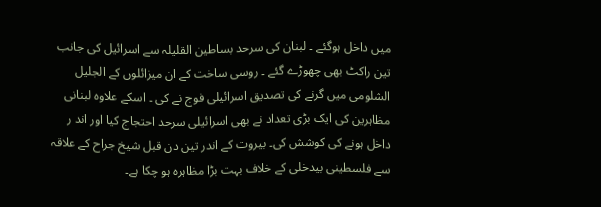میں داخل ہوگئے ۔ لبنان کی سرحد بساطین القلیلہ سے اسرائیل کی جانب تین راکٹ بھی چھوڑے گئے ۔ روسی ساخت کے ان میزائلوں کے الجلیل الشلومی میں گرنے کی تصدیق اسرائیلی فوج نے کی ۔ اسکے علاوہ لبنانی مظاہرین کی ایک بڑی تعداد نے بھی اسرائیلی سرحد احتجاج کیا اور اند ر داخل ہونے کی کوشش کی۔ بیروت کے اندر تین دن قبل شیخ جراح کے علاقہ سے فلسطینی بیدخلی کے خلاف بہت بڑا مظاہرہ ہو چکا ہے۔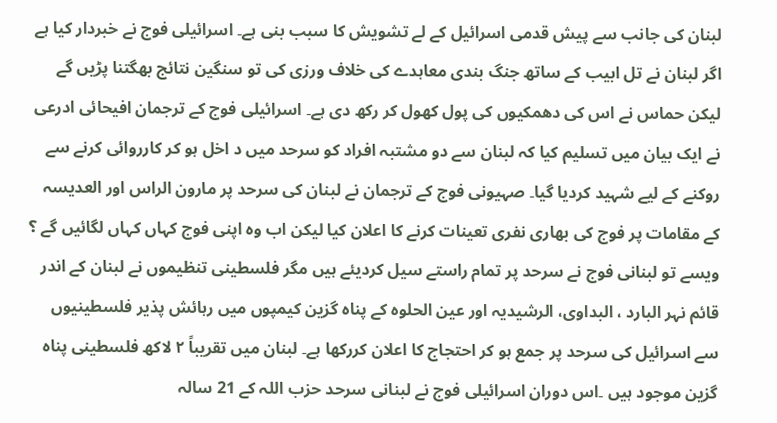لبنان کی جانب سے پیش قدمی اسرائیل کے لے تشویش کا سبب بنی ہے۔ اسرائیلی فوج نے خبردار کیا ہے اگر لبنان نے تل ابیب کے ساتھ جنگ بندی معاہدے کی خلاف ورزی کی تو سنگین نتائج بھگتنا پڑیں‌ گے لیکن حماس نے اس کی دھمکیوں کی پول کھول کر رکھ دی ہے۔ اسرائیلی فوج کے ترجمان افیحائی ادرعی نے ایک بیان میں تسلیم کیا کہ لبنان سے دو مشتبہ افراد کو سرحد میں د اخل ہو کر کارروائی کرنے سے روکنے کے لیے شہید کردیا گیا۔ صہیونی فوج کے ترجمان نے لبنان کی سرحد پر مارون الراس اور العدیسہ کے مقامات پر فوج کی بھاری نفری تعینات کرنے کا اعلان کیا لیکن اب وہ اپنی فوج کہاں کہاں لگائیں گے ؟ ویسے تو لبنانی فوج نے سرحد پر تمام راستے سیل کردیئے ہیں مگر فلسطینی تنظیموں نے لبنان کے اندر قائم نہر البارد ، البداوی، الرشیدیہ اور عین الحلوہ کے پناہ گزین کیمپوں میں رہائش پذیر فلسطینیوں سے اسرائیل کی سرحد پر جمع ہو کر احتجاج کا اعلان کررکھا ہے۔ لبنان میں تقریباً ۲ لاکھ فلسطینی پناہ گزین موجود ہیں ۔اس دوران اسرائیلی فوج نے لبنانی سرحد حزب اللہ کے 21 سالہ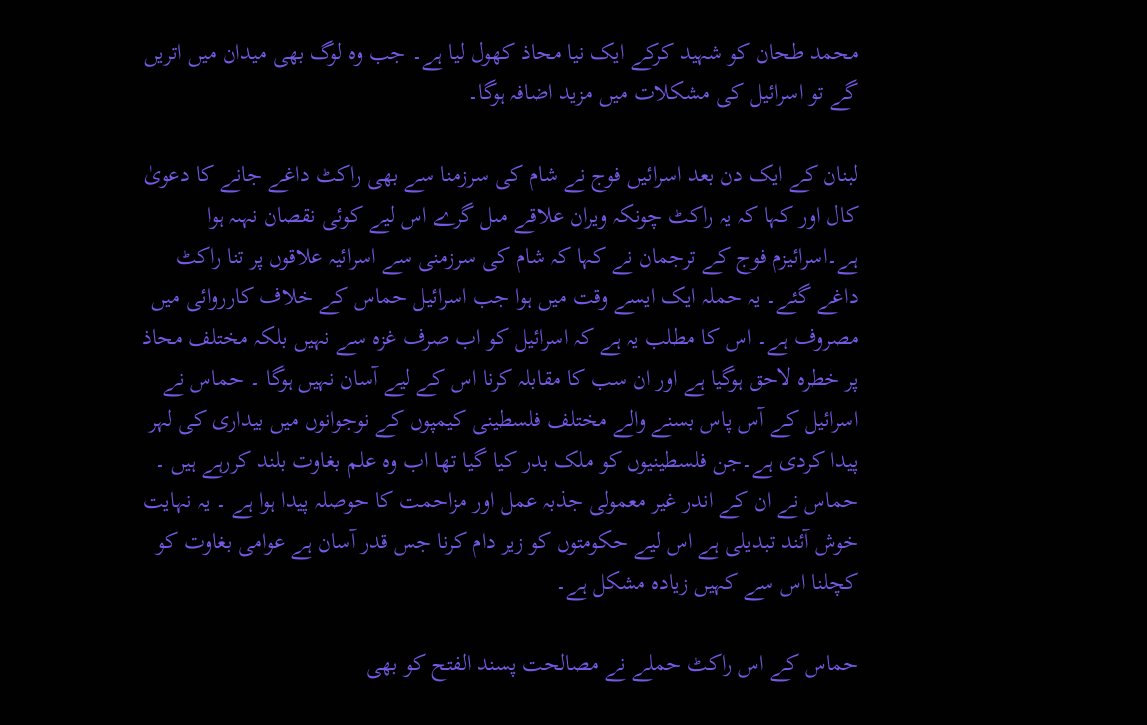محمد طحان کو شہید کرکے ایک نیا محاذ کھول لیا ہے۔ جب وہ لوگ بھی میدان میں اتریں گے تو اسرائیل کی مشکلات میں مزید اضافہ ہوگا۔

لبنان کے ایک دن بعد اسرائیں فوج نے شام کی سرزمنا سے بھی راکٹ داغے جانے کا دعویٰ کال اور کہا کہ یہ راکٹ چونکہ ویران علاقے مںل گرے اس لیے کوئی نقصان نہںہ ہوا ہے۔اسرائیزم فوج کے ترجمان نے کہا کہ شام کی سرزمنی سے اسرائیہ علاقوں پر تنا راکٹ داغے گئے۔ یہ حملہ ایک ایسے وقت میں ہوا جب اسرائیل حماس کے خلاف کارروائی میں مصروف ہے۔ اس کا مطلب یہ ہے کہ اسرائیل کو اب صرف غزہ سے نہیں بلکہ مختلف محاذ پر خطرہ لاحق ہوگیا ہے اور ان سب کا مقابلہ کرنا اس کے لیے آسان نہیں ہوگا ۔ حماس نے اسرائیل کے آس پاس بسنے والے مختلف فلسطینی کیمپوں کے نوجوانوں میں بیداری کی لہر پیدا کردی ہے۔جن فلسطینیوں کو ملک بدر کیا گیا تھا اب وہ علم بغاوت بلند کررہے ہیں ۔ حماس نے ان کے اندر غیر معمولی جذبہ عمل اور مزاحمت کا حوصلہ پیدا ہوا ہے ۔ یہ نہایت خوش آئند تبدیلی ہے اس لیے حکومتوں کو زیر دام کرنا جس قدر آسان ہے عوامی بغاوت کو کچلنا اس سے کہیں زیادہ مشکل ہے۔

حماس کے اس راکٹ حملے نے مصالحت پسند الفتح کو بھی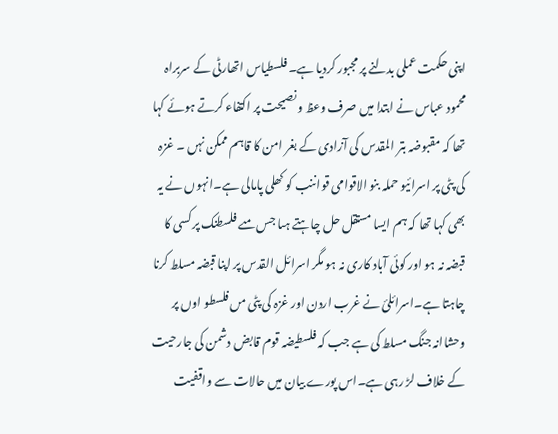اپنی حکمت عملی بدلنے پر مجبور کردیا ہے۔ فلسطیاس اتھارٹی کے سربراہ محمود عباس نے ابتدا میں صرف وعظ و نصیحت پر اکتفاء کرتے ہوئے کہا تھا کہ مقبوضہ بتر المقدس کی آزادی کے بغر امن کا قاہم ممکن نہں ۔ غزہ کی پٹی پر اسرائیو حملہ بنو الاقوامی قواننب کو کھلی پامالی ہے۔انہوں نے یہ بھی کہا تھا کہ ہم ایسا مستقل حل چاہتے ہںا جس مںے فلسطنک پر کسی کا قبضہ نہ ہو اور کوئی آباد کاری نہ ہو مگر اسرائل القدس پر اپنا قبضہ مسلط کرنا چاہتا ہے۔اسرائلئ نے غرب اردن اور غزہ کی پٹی مں فلسطو اوں پر وحشاانہ جنگ مسلط کی ہے جب کہ فلسطیضہ قوم قابض دشمن کی جارحیت کے خلاف لڑ رہی ہے۔اس پورے بیان میں حالات سے واقفیت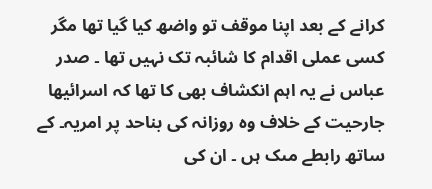کرانے کے بعد اپنا موقف تو واضھ کیا گیا تھا مگر کسی عملی اقدام کا شائبہ تک نہیں تھا ۔ صدر عباس نے یہ اہم انکشاف بھی کا تھا کہ اسرائیھا جارحیت کے خلاف وہ روزانہ کی بناحد پر امریہ۔ کے ساتھ رابطے مںک ہں ۔ ان کی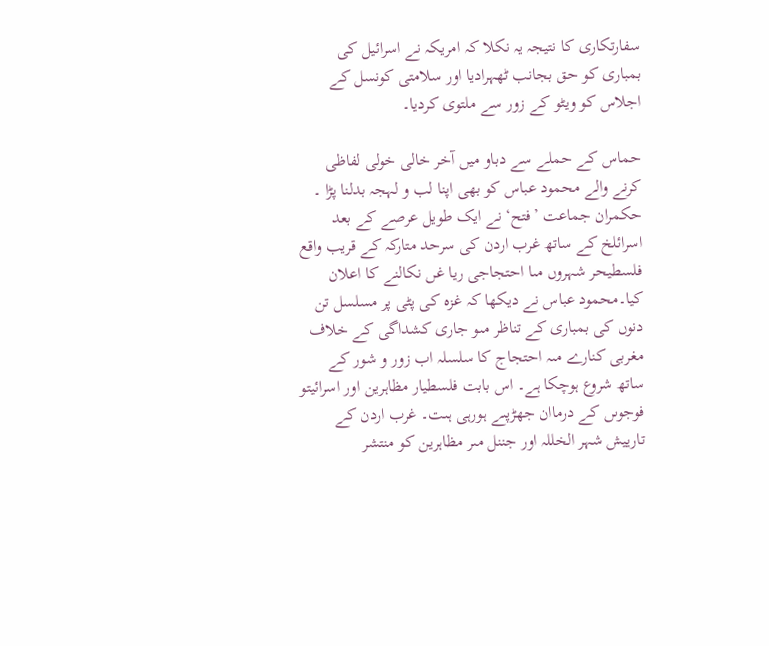سفارتکاری کا نتیجہ یہ نکلا کہ امریکہ نے اسرائیل کی بمباری کو حق بجانب ٹھہرادیا اور سلامتی کونسل کے اجلاس کو ویٹو کے زور سے ملتوی کردیا۔

حماس کے حملے سے دباو میں آخر خالی خولی لفاظی کرنے والے محمود عباس کو بھی اپنا لب و لہجہ بدلنا پڑا ۔ حکمران جماعت ’فتح‘ نے ایک طویل عرصے کے بعد اسرائلخ کے ساتھ غرب اردن کی سرحد متارکہ کے قریب واقع فلسطیحر شہروں مںا احتجاجی ریا غں نکالنے کا اعلان کیا۔محمود عباس نے دیکھا کہ غزہ کی پٹی پر مسلسل تن دنوں کی بمباری کے تناظر مںو جاری کشداگی کے خلاف مغربی کنارے مںہ احتجاج کا سلسلہ اب زور و شور کے ساتھ شروع ہوچکا ہے۔ اس بابت فلسطیار مظاہرین اور اسرائیتو فوجوںں کے درماان جھڑپںے ہورہی ہںت۔ غرب اردن کے تارییش شہر الخللہ اور جننل مںر مظاہرین کو منتشر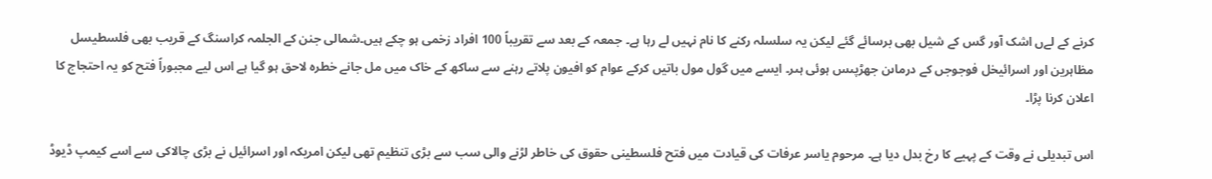کرنے کے لےں اشک آور گس کے شیل بھی برسائے گئے لیکن یہ سلسلہ رکنے کا نام نہیں لے رہا ہے۔ جمعہ کے بعد سے تقریباً 100 افراد زخمی ہو چکے ہیں۔شمالی جنن کے الجلمہ کراسنگ کے قریب بھی فلسطیسل مظاہرین اور اسرائیخل فوجوجں کے درماںن جھڑپںس ہوئی ہںر۔ ایسے میں گول مول باتیں کرکے عوام کو افیون پلاتے رہنے سے ساکھ کے خاک میں مل جانے خطرہ لاحق ہو گیا ہے اس لیے مجبوراً فتح کو یہ احتجاج کا اعلان کرنا پڑا۔

اس تبدیلی نے وقت کے پہیے کا رخ بدل دیا ہے۔ مرحوم یاسر عرفات کی قیادت میں فتح فلسطینی حقوق کی خاطر لڑنے والی سب سے بڑی تنظیم تھی لیکن امریکہ اور اسرائیل نے بڑی چالاکی سے اسے کیمپ ڈیوڈ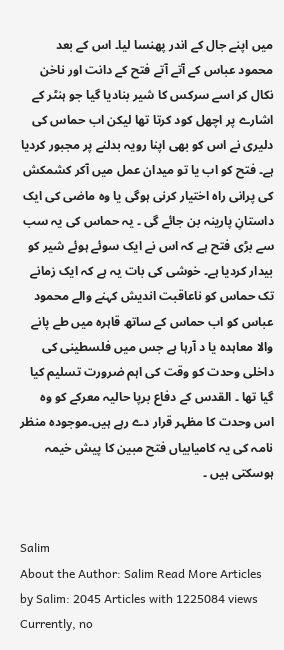میں اپنے جال کے اندر پھنسا لیا۔ اس کے بعد محمود عباس کے آتے آتے فتح کے دانت اور ناخن نکال کر اسے سرکس کا شیر بنادیا گیا جو ہنٹر کے اشارے پر اچھل کود کرتا تھا لیکن اب حماس کی دلیری نے اس کو بھی اپنا رویہ بدلنے پر مجبور کردیا ہے۔ فتح کو اب یا تو میدان عمل میں آکر کشمکش کی پرانی راہ اختیار کرنی ہوگی یا وہ ماضی کی ایک داستانِ پارینہ بن جائے گی ۔ یہ حماس کی یہ سب سے بڑی فتح ہے کہ اس نے ایک سوئے ہوئے شیر کو بیدار کردیا ہے۔ خوشی کی بات یہ ہے کہ ایک زمانے تک حماس کو ناعاقبت اندیش کہنے والے محمود عباس کو اب حماس کے ساتھ قاہرہ میں طے پانے والا معاہدہ یا د آرہا ہے جس میں فلسطینی کی داخلی وحدت کو وقت کی اہم ضرورت تسلیم کیا گیا تھا ۔ القدس کے دفاع برپا حالیہ معرکے کو وہ اس وحدت کا مظہر قرار دے رہے ہیں۔موجودہ منظر نامہ کی یہ کامیابیاں فتح مبین کا پیش خیمہ ہوسکتی ہیں ۔


Salim
About the Author: Salim Read More Articles by Salim: 2045 Articles with 1225084 views Currently, no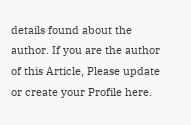details found about the author. If you are the author of this Article, Please update or create your Profile here.